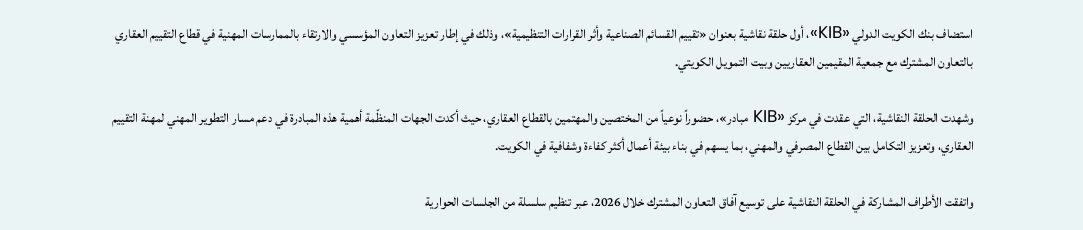استضاف بنك الكويت الدولي «KIB»، أول حلقة نقاشية بعنوان «تقييم القسائم الصناعية وأثر القرارات التنظيمية»، وذلك في إطار تعزيز التعاون المؤسسي والارتقاء بالممارسات المهنية في قطاع التقييم العقاري بالتعاون المشترك مع جمعية المقيمين العقاريين وبيت التمويل الكويتي.

وشهدت الحلقة النقاشية، التي عقدت في مركز «KIB مبادر»، حضوراً نوعياً من المختصين والمهتمين بالقطاع العقاري، حيث أكدت الجهات المنظّمة أهمية هذه المبادرة في دعم مسار التطوير المهني لمهنة التقييم العقاري، وتعزيز التكامل بين القطاع المصرفي والمهني، بما يسهم في بناء بيئة أعمال أكثر كفاءة وشفافية في الكويت.

واتفقت الأطراف المشاركة في الحلقة النقاشية على توسيع آفاق التعاون المشترك خلال 2026، عبر تنظيم سلسلة من الجلسات الحوارية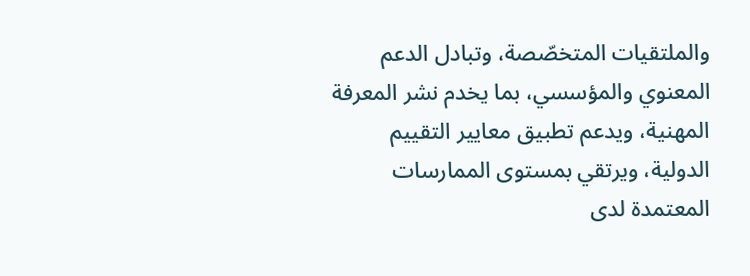والملتقيات المتخصّصة، وتبادل الدعم المعنوي والمؤسسي، بما يخدم نشر المعرفة المهنية، ويدعم تطبيق معايير التقييم الدولية، ويرتقي بمستوى الممارسات المعتمدة لدى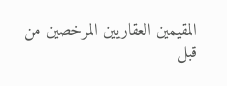المقيمين العقاريين المرخصين من قبل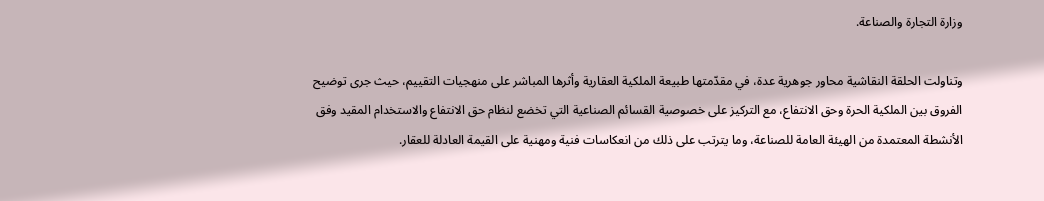وزارة التجارة والصناعة.

وتناولت الحلقة النقاشية محاور جوهرية عدة، في مقدّمتها طبيعة الملكية العقارية وأثرها المباشر على منهجيات التقييم، حيث جرى توضيح الفروق بين الملكية الحرة وحق الانتفاع، مع التركيز على خصوصية القسائم الصناعية التي تخضع لنظام حق الانتفاع والاستخدام المقيد وفق الأنشطة المعتمدة من الهيئة العامة للصناعة، وما يترتب على ذلك من انعكاسات فنية ومهنية على القيمة العادلة للعقار.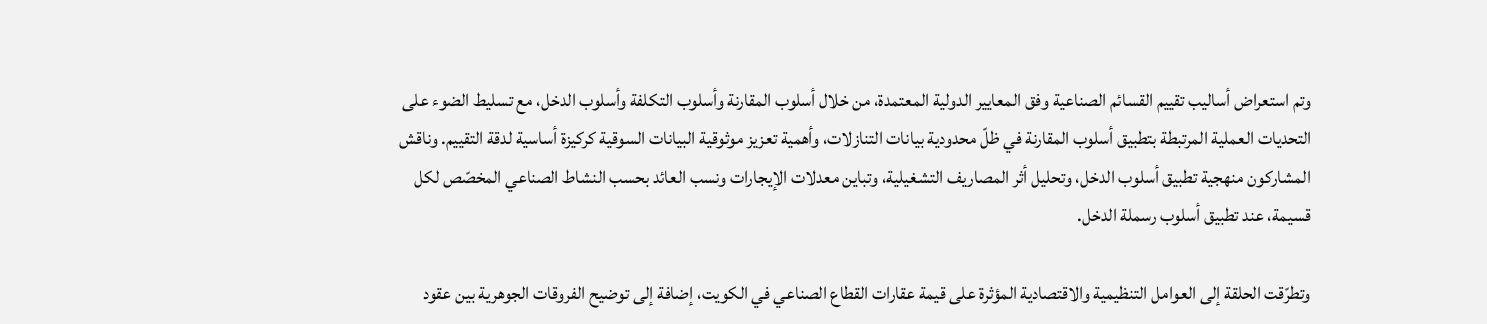وتم استعراض أساليب تقييم القسائم الصناعية وفق المعايير الدولية المعتمدة، من خلال أسلوب المقارنة وأسلوب التكلفة وأسلوب الدخل، مع تسليط الضوء على التحديات العملية المرتبطة بتطبيق أسلوب المقارنة في ظلّ محدودية بيانات التنازلات، وأهمية تعزيز موثوقية البيانات السوقية كركيزة أساسية لدقة التقييم. وناقش المشاركون منهجية تطبيق أسلوب الدخل، وتحليل أثر المصاريف التشغيلية، وتباين معدلات الإيجارات ونسب العائد بحسب النشاط الصناعي المخصّص لكل قسيمة، عند تطبيق أسلوب رسملة الدخل.

وتطرّقت الحلقة إلى العوامل التنظيمية والاقتصادية المؤثرة على قيمة عقارات القطاع الصناعي في الكويت، إضافة إلى توضيح الفروقات الجوهرية بين عقود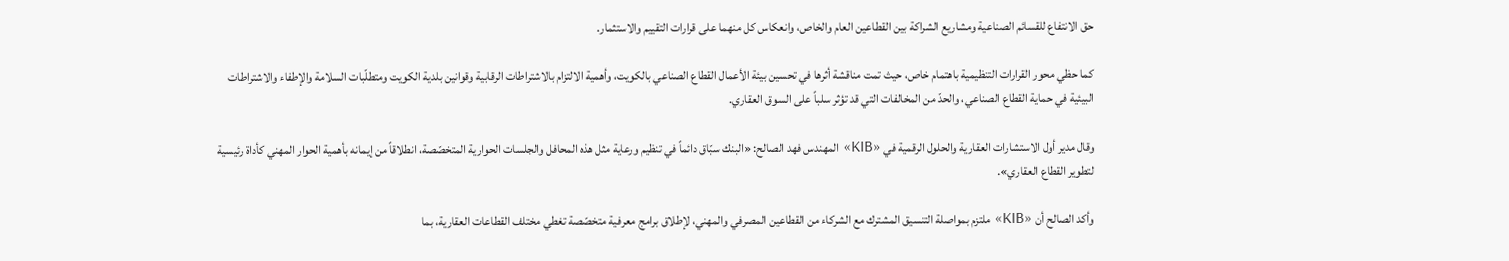حق الانتفاع للقسائم الصناعية ومشاريع الشراكة بين القطاعين العام والخاص، وانعكاس كل منهما على قرارات التقييم والاستثمار.

كما حظي محور القرارات التنظيمية باهتمام خاص، حيث تمت مناقشة أثرها في تحسين بيئة الأعمال القطاع الصناعي بالكويت، وأهمية الالتزام بالاشتراطات الرقابية وقوانين بلدية الكويت ومتطلّبات السلامة والإطفاء والاشتراطات البيئية في حماية القطاع الصناعي، والحدّ من المخالفات التي قد تؤثر سلباً على السوق العقاري.

وقال مدير أول الاستشارات العقارية والحلول الرقمية في «KIB» المهندس فهد الصالح: «البنك سبّاق دائماً في تنظيم ورعاية مثل هذه المحافل والجلسات الحوارية المتخصّصة، انطلاقاً من إيمانه بأهمية الحوار المهني كأداة رئيسية لتطوير القطاع العقاري».

وأكد الصالح أن «KIB» ملتزم بمواصلة التنسيق المشترك مع الشركاء من القطاعين المصرفي والمهني، لإطلاق برامج معرفية متخصّصة تغطي مختلف القطاعات العقارية، بما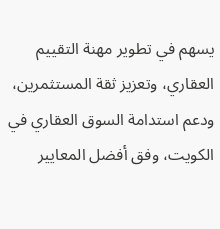يسهم في تطوير مهنة التقييم العقاري، وتعزيز ثقة المستثمرين، ودعم استدامة السوق العقاري في الكويت، وفق أفضل المعايير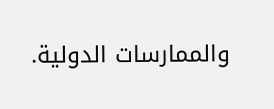والممارسات الدولية.